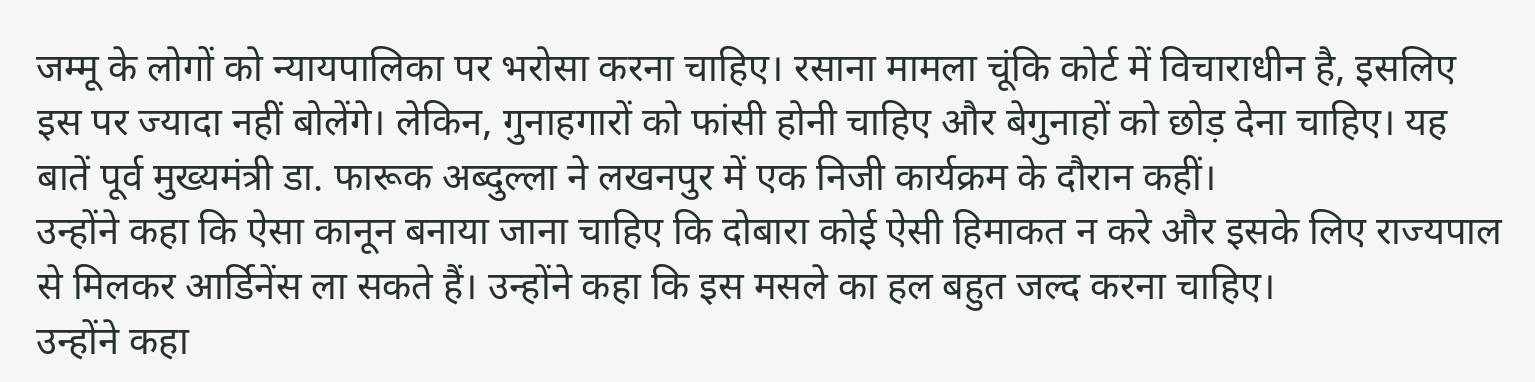जम्मू के लोगों को न्यायपालिका पर भरोसा करना चाहिए। रसाना मामला चूंकि कोर्ट में विचाराधीन है, इसलिए इस पर ज्यादा नहीं बोलेंगे। लेकिन, गुनाहगारों को फांसी होनी चाहिए और बेगुनाहों को छोड़ देना चाहिए। यह बातें पूर्व मुख्यमंत्री डा. फारूक अब्दुल्ला ने लखनपुर में एक निजी कार्यक्रम के दौरान कहीं।
उन्होंने कहा कि ऐसा कानून बनाया जाना चाहिए कि दोबारा कोई ऐसी हिमाकत न करे और इसके लिए राज्यपाल से मिलकर आर्डिनेंस ला सकते हैं। उन्होंने कहा कि इस मसले का हल बहुत जल्द करना चाहिए।
उन्होंने कहा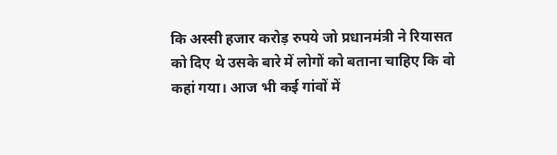कि अस्सी हजार करोड़ रुपये जो प्रधानमंत्री ने रियासत को दिए थे उसके बारे में लोगों को बताना चाहिए कि वो कहां गया। आज भी कई गांवों में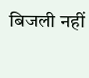बिजली नहीं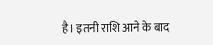है। इतनी राशि आने के बाद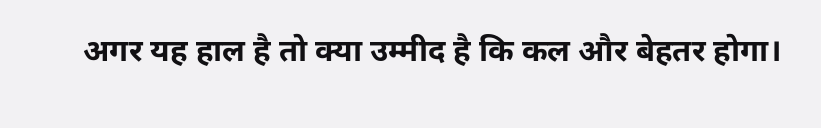अगर यह हाल है तो क्या उम्मीद है कि कल और बेहतर होगा।